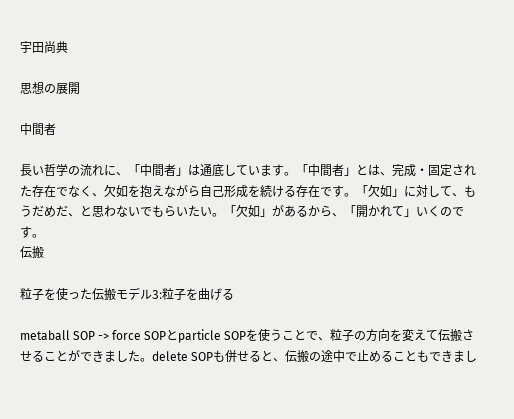宇田尚典

思想の展開

中間者

長い哲学の流れに、「中間者」は通底しています。「中間者」とは、完成・固定された存在でなく、欠如を抱えながら自己形成を続ける存在です。「欠如」に対して、もうだめだ、と思わないでもらいたい。「欠如」があるから、「開かれて」いくのです。
伝搬

粒子を使った伝搬モデル3:粒子を曲げる

metaball SOP -> force SOPとparticle SOPを使うことで、粒子の方向を変えて伝搬させることができました。delete SOPも併せると、伝搬の途中で止めることもできまし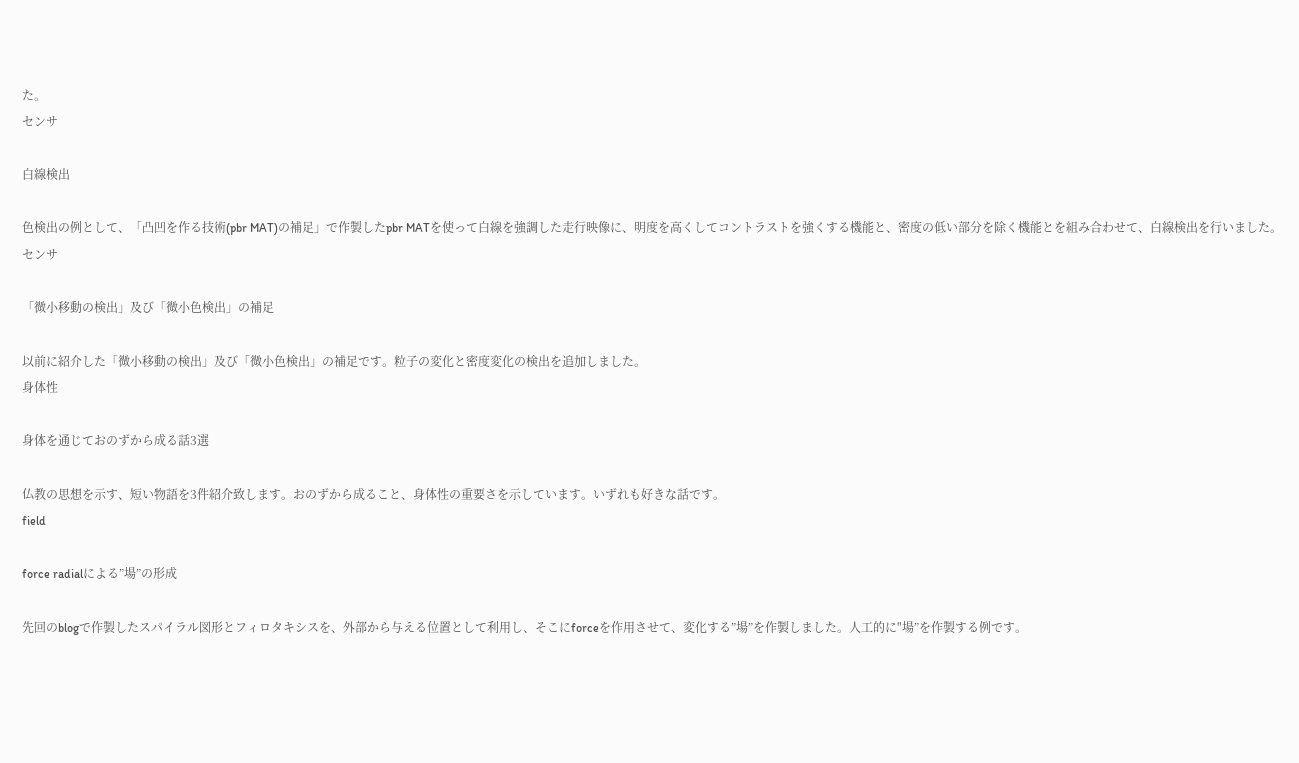た。
センサ

白線検出

色検出の例として、「凸凹を作る技術(pbr MAT)の補足」で作製したpbr MATを使って白線を強調した走行映像に、明度を高くしてコントラストを強くする機能と、密度の低い部分を除く機能とを組み合わせて、白線検出を行いました。
センサ

「微小移動の検出」及び「微小色検出」の補足

以前に紹介した「微小移動の検出」及び「微小色検出」の補足です。粒子の変化と密度変化の検出を追加しました。
身体性

身体を通じておのずから成る話3選

仏教の思想を示す、短い物語を3件紹介致します。おのずから成ること、身体性の重要さを示しています。いずれも好きな話です。
field

force radialによる”場”の形成

先回のblogで作製したスパイラル図形とフィロタキシスを、外部から与える位置として利用し、そこにforceを作用させて、変化する”場”を作製しました。人工的に"場”を作製する例です。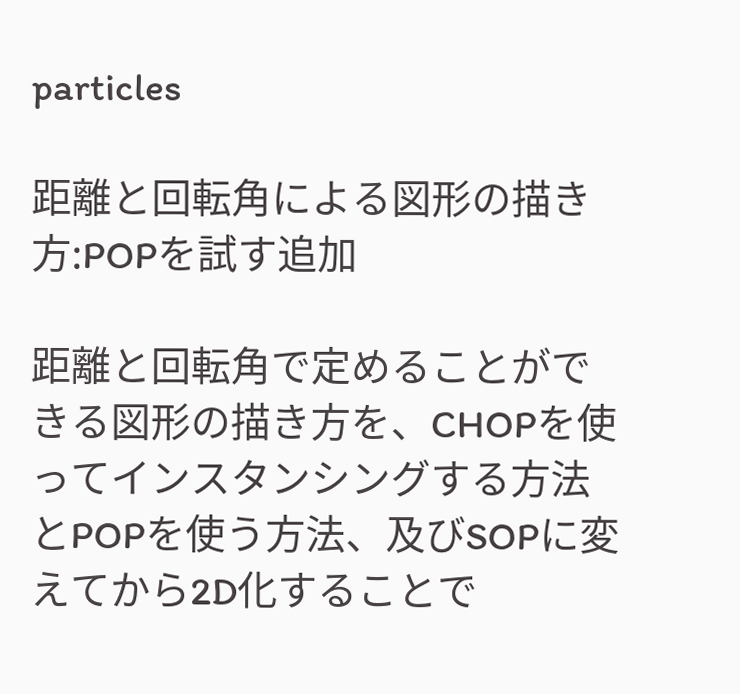particles

距離と回転角による図形の描き方:POPを試す追加

距離と回転角で定めることができる図形の描き方を、CHOPを使ってインスタンシングする方法とPOPを使う方法、及びSOPに変えてから2D化することで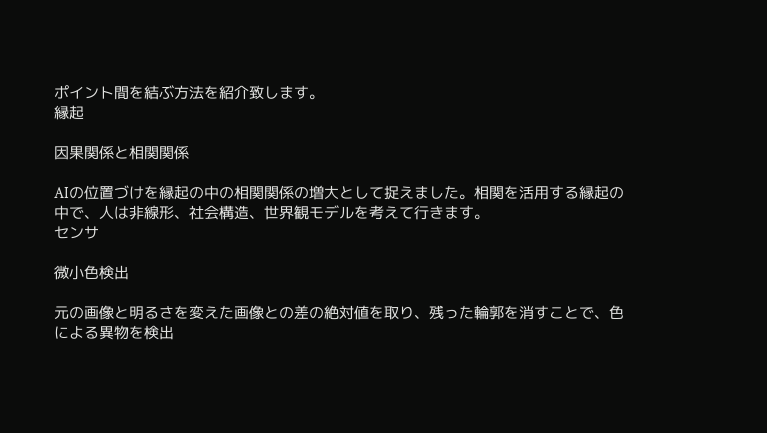ポイント間を結ぶ方法を紹介致します。
縁起

因果関係と相関関係

AIの位置づけを縁起の中の相関関係の増大として捉えました。相関を活用する縁起の中で、人は非線形、社会構造、世界観モデルを考えて行きます。
センサ

微小色検出

元の画像と明るさを変えた画像との差の絶対値を取り、残った輪郭を消すことで、色による異物を検出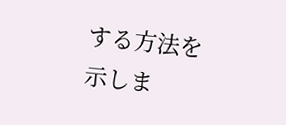する方法を示しま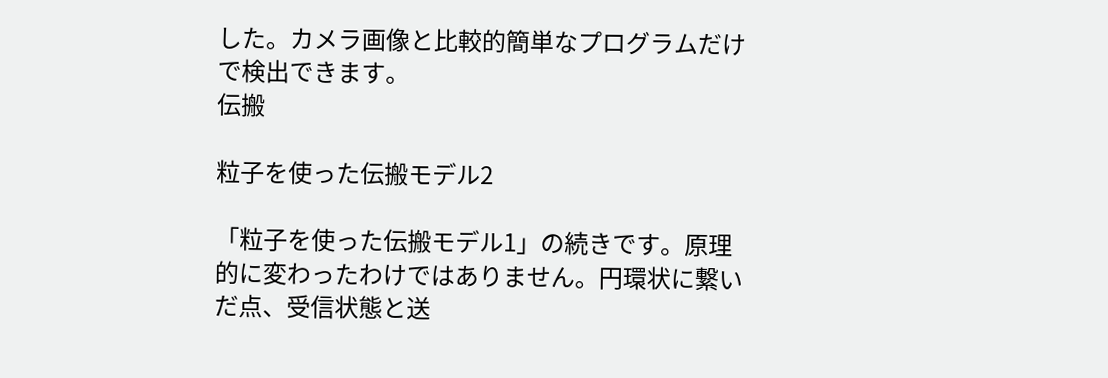した。カメラ画像と比較的簡単なプログラムだけで検出できます。
伝搬

粒子を使った伝搬モデル2

「粒子を使った伝搬モデル1」の続きです。原理的に変わったわけではありません。円環状に繋いだ点、受信状態と送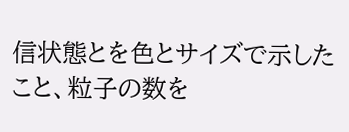信状態とを色とサイズで示したこと、粒子の数を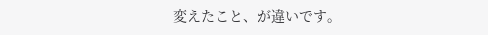変えたこと、が違いです。